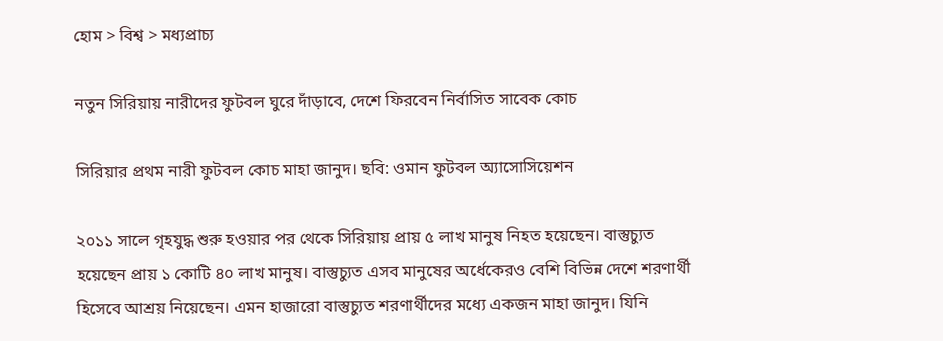হোম > বিশ্ব > মধ্যপ্রাচ্য

নতুন সিরিয়ায় নারীদের ফুটবল ঘুরে দাঁড়াবে, দেশে ফিরবেন নির্বাসিত সাবেক কোচ

সিরিয়ার প্রথম নারী ফুটবল কোচ মাহা জানুদ। ছবি: ওমান ফুটবল অ্যাসোসিয়েশন

২০১১ সালে গৃহযুদ্ধ শুরু হওয়ার পর থেকে সিরিয়ায় প্রায় ৫ লাখ মানুষ নিহত হয়েছেন। বাস্তুচ্যুত হয়েছেন প্রায় ১ কোটি ৪০ লাখ মানুষ। বাস্তুচ্যুত এসব মানুষের অর্ধেকেরও বেশি বিভিন্ন দেশে শরণার্থী হিসেবে আশ্রয় নিয়েছেন। এমন হাজারো বাস্তুচ্যুত শরণার্থীদের মধ্যে একজন মাহা জানুদ। যিনি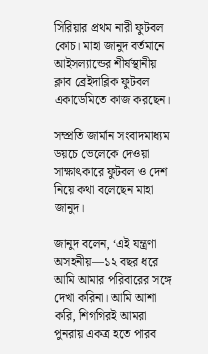সিরিয়ার প্রথম নারী ফুটবল কোচ। মাহা জানুদ বর্তমানে আইসল্যান্ডের শীর্ষস্থানীয় ক্লাব ব্রেইদাব্লিক ফুটবল একাডেমিতে কাজ করছেন।

সম্প্রতি জার্মান সংবাদমাধ্যম ডয়চে ভেলেকে দেওয়া সাক্ষাৎকারে ফুটবল ও দেশ নিয়ে কথা বলেছেন মাহা জানুদ।

জানুদ বলেন, ‘এই যন্ত্রণা অসহনীয়—১২ বছর ধরে আমি আমার পরিবারের সঙ্গে দেখা করিনা। আমি আশা করি, শিগগিরই আমরা পুনরায় একত্র হতে পারব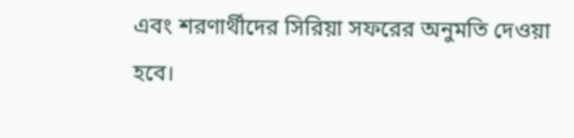এবং শরণার্থীদের সিরিয়া সফরের অনুমতি দেওয়া হবে।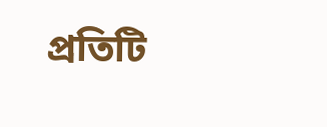প্রতিটি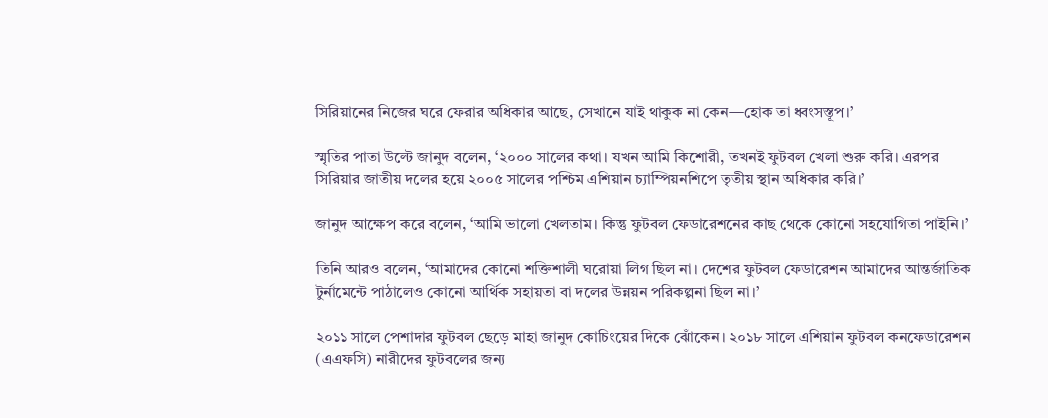সিরিয়ানের নিজের ঘরে ফেরার অধিকার আছে, সেখানে যাই থাকুক না কেন—হোক তা ধ্বংসস্তূপ।’

স্মৃতির পাতা উল্টে জানুদ বলেন, ‘২০০০ সালের কথা। যখন আমি কিশোরী, তখনই ফুটবল খেলা শুরু করি। এরপর সিরিয়ার জাতীয় দলের হয়ে ২০০৫ সালের পশ্চিম এশিয়ান চ্যাম্পিয়নশিপে তৃতীয় স্থান অধিকার করি।’

জানুদ আক্ষেপ করে বলেন, ‘আমি ভালো খেলতাম। কিন্তু ফুটবল ফেডারেশনের কাছ থেকে কোনো সহযোগিতা পাইনি।’

তিনি আরও বলেন, ‘আমাদের কোনো শক্তিশালী ঘরোয়া লিগ ছিল না। দেশের ফুটবল ফেডারেশন আমাদের আন্তর্জাতিক টুর্নামেন্টে পাঠালেও কোনো আর্থিক সহায়তা বা দলের উন্নয়ন পরিকল্পনা ছিল না।’

২০১১ সালে পেশাদার ফুটবল ছেড়ে মাহা জানুদ কোচিংয়ের দিকে ঝোঁকেন। ২০১৮ সালে এশিয়ান ফুটবল কনফেডারেশন (এএফসি) নারীদের ফুটবলের জন্য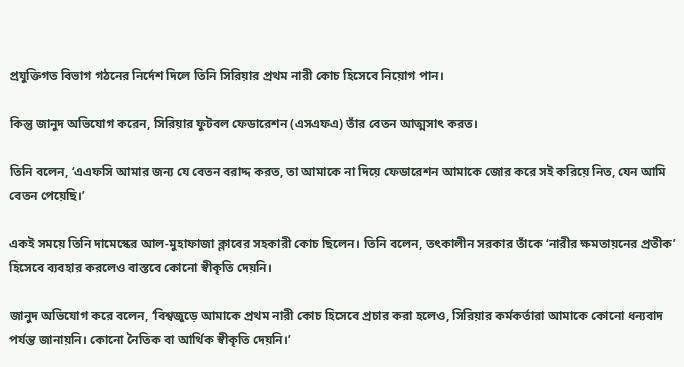প্রযুক্তিগত বিভাগ গঠনের নির্দেশ দিলে তিনি সিরিয়ার প্রথম নারী কোচ হিসেবে নিয়োগ পান।

কিন্তু জানুদ অভিযোগ করেন, সিরিয়ার ফুটবল ফেডারেশন (এসএফএ) তাঁর বেতন আত্মসাৎ করত।

তিনি বলেন, ‘এএফসি আমার জন্য যে বেতন বরাদ্দ করত, তা আমাকে না দিয়ে ফেডারেশন আমাকে জোর করে সই করিয়ে নিত, যেন আমি বেতন পেয়েছি।’

একই সময়ে তিনি দামেস্কের আল-মুহাফাজা ক্লাবের সহকারী কোচ ছিলেন। তিনি বলেন, তৎকালীন সরকার তাঁকে ‘নারীর ক্ষমতায়নের প্রতীক’ হিসেবে ব্যবহার করলেও বাস্তবে কোনো স্বীকৃতি দেয়নি।

জানুদ অভিযোগ করে বলেন, ‘বিশ্বজুড়ে আমাকে প্রথম নারী কোচ হিসেবে প্রচার করা হলেও, সিরিয়ার কর্মকর্তারা আমাকে কোনো ধন্যবাদ পর্যন্ত জানায়নি। কোনো নৈতিক বা আর্থিক স্বীকৃতি দেয়নি।’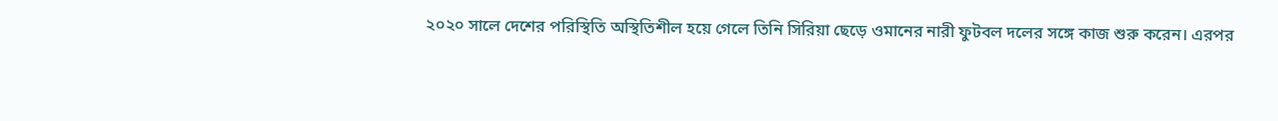২০২০ সালে দেশের পরিস্থিতি অস্থিতিশীল হয়ে গেলে তিনি সিরিয়া ছেড়ে ওমানের নারী ফুটবল দলের সঙ্গে কাজ শুরু করেন। এরপর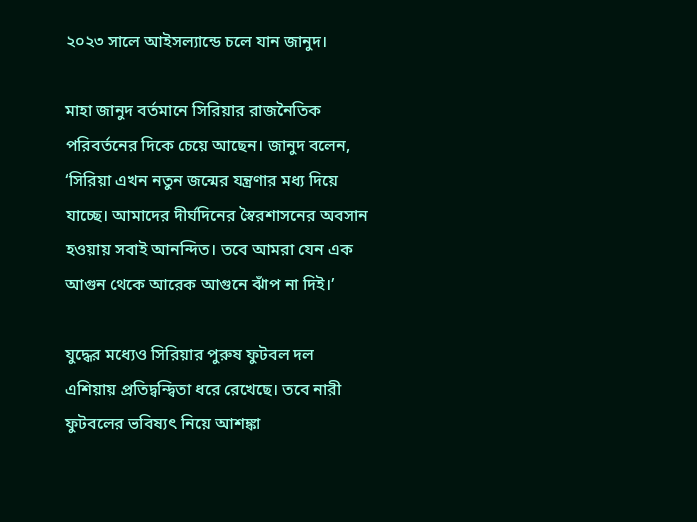২০২৩ সালে আইসল্যান্ডে চলে যান জানুদ।

মাহা জানুদ বর্তমানে সিরিয়ার রাজনৈতিক পরিবর্তনের দিকে চেয়ে আছেন। জানুদ বলেন, ‘সিরিয়া এখন নতুন জন্মের যন্ত্রণার মধ্য দিয়ে যাচ্ছে। আমাদের দীর্ঘদিনের স্বৈরশাসনের অবসান হওয়ায় সবাই আনন্দিত। তবে আমরা যেন এক আগুন থেকে আরেক আগুনে ঝাঁপ না দিই।’

যুদ্ধের মধ্যেও সিরিয়ার পুরুষ ফুটবল দল এশিয়ায় প্রতিদ্বন্দ্বিতা ধরে রেখেছে। তবে নারী ফুটবলের ভবিষ্যৎ নিয়ে আশঙ্কা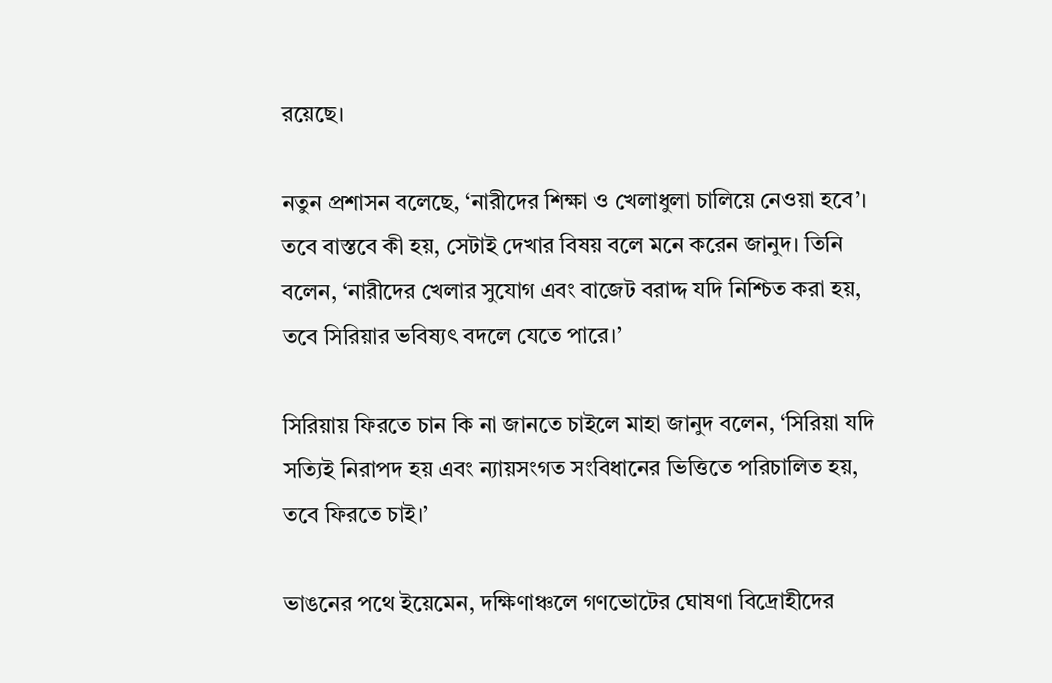রয়েছে।

নতুন প্রশাসন বলেছে, ‘নারীদের শিক্ষা ও খেলাধুলা চালিয়ে নেওয়া হবে’। তবে বাস্তবে কী হয়, সেটাই দেখার বিষয় বলে মনে করেন জানুদ। তিনি বলেন, ‘নারীদের খেলার সুযোগ এবং বাজেট বরাদ্দ যদি নিশ্চিত করা হয়, তবে সিরিয়ার ভবিষ্যৎ বদলে যেতে পারে।’

সিরিয়ায় ফিরতে চান কি না জানতে চাইলে মাহা জানুদ বলেন, ‘সিরিয়া যদি সত্যিই নিরাপদ হয় এবং ন্যায়সংগত সংবিধানের ভিত্তিতে পরিচালিত হয়, তবে ফিরতে চাই।’

ভাঙনের পথে ইয়েমেন, দক্ষিণাঞ্চলে গণভোটের ঘোষণা বিদ্রোহীদের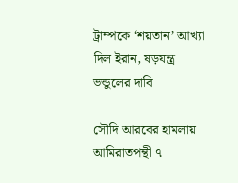ট্রাম্পকে ‘শয়তান’ আখ্যা দিল ইরান, ষড়যন্ত্র ভন্ডুলের দাবি

সৌদি আরবের হামলায় আমিরাতপন্থী ৭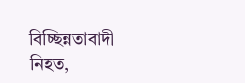বিচ্ছিন্নতাবাদী নিহত,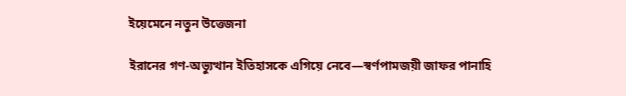ইয়েমেনে নতুন উত্তেজনা

ইরানের গণ-অভ্যুত্থান ইতিহাসকে এগিয়ে নেবে—স্বর্ণপামজয়ী জাফর পানাহি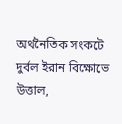অর্থনৈতিক সংকটে দুর্বল ইরান বিক্ষোভে উত্তাল,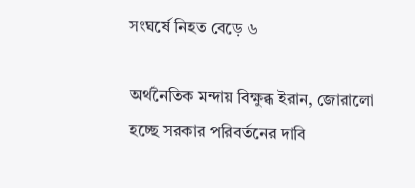সংঘর্ষে নিহত বেড়ে ৬

অর্থনৈতিক মন্দায় বিক্ষুব্ধ ইরান, জোরালো হচ্ছে সরকার পরিবর্তনের দাবি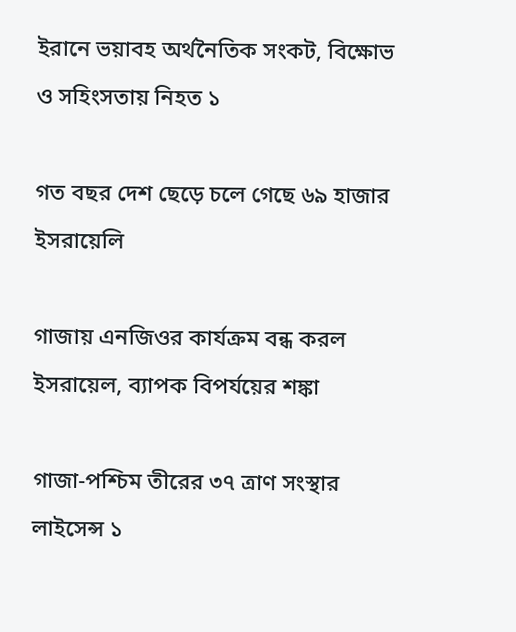ইরানে ভয়াবহ অর্থনৈতিক সংকট, বিক্ষোভ ও সহিংসতায় নিহত ১

গত বছর দেশ ছেড়ে চলে গেছে ৬৯ হাজার ইসরায়েলি

গাজায় এনজিওর কার্যক্রম বন্ধ করল ইসরায়েল, ব্যাপক বিপর্যয়ের শঙ্কা

গাজা-পশ্চিম তীরের ৩৭ ত্রাণ সংস্থার লাইসেন্স ১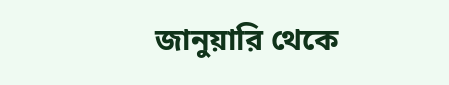জানুয়ারি থেকে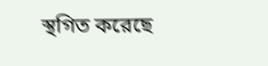স্থগিত করেছে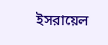ইসরায়েল